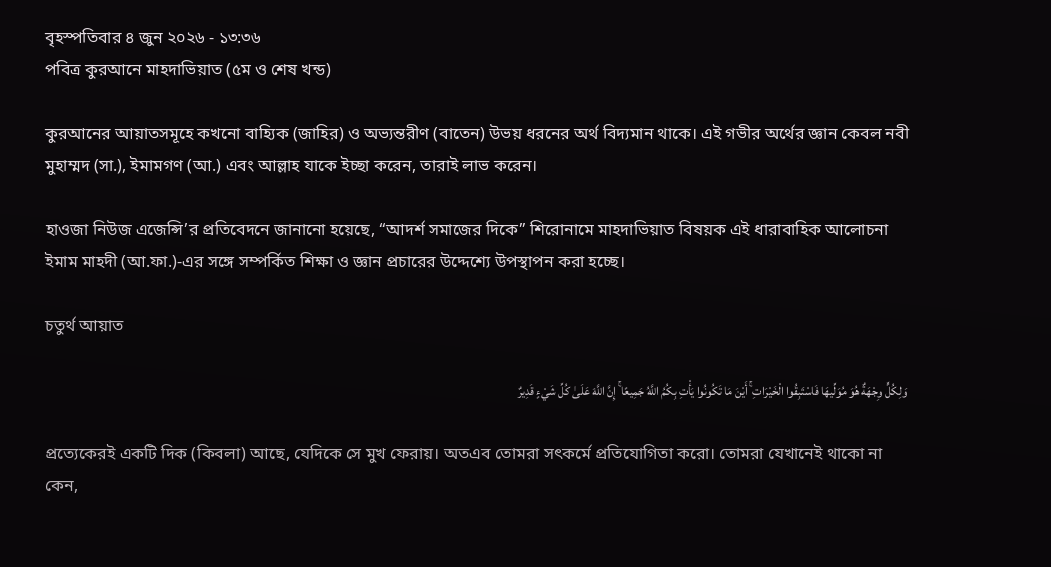বৃহস্পতিবার ৪ জুন ২০২৬ - ১৩:৩৬
পবিত্র কুরআনে মাহদাভিয়াত (৫ম ও শেষ খন্ড)

কুরআনের আয়াতসমূহে কখনো বাহ্যিক (জাহির) ও অভ্যন্তরীণ (বাতেন) উভয় ধরনের অর্থ বিদ্যমান থাকে। এই গভীর অর্থের জ্ঞান কেবল নবী মুহাম্মদ (সা.), ইমামগণ (আ.) এবং আল্লাহ যাকে ইচ্ছা করেন, তারাই লাভ করেন।

হাওজা নিউজ এজেন্সি’র প্রতিবেদনে জানানো হয়েছে, “আদর্শ সমাজের দিকে” শিরোনামে মাহদাভিয়াত বিষয়ক এই ধারাবাহিক আলোচনা ইমাম মাহদী (আ.ফা.)-এর সঙ্গে সম্পর্কিত শিক্ষা ও জ্ঞান প্রচারের উদ্দেশ্যে উপস্থাপন করা হচ্ছে।

চতুর্থ আয়াত

وَلِكُلٍّ وِجْهَةٌ هُوَ مُوَلِّيهَا فَاسْتَبِقُوا الْخَيْرَاتِ ۚ أَيْنَ مَا تَكُونُوا يَأْتِ بِكُمُ اللَّهُ جَمِيعًا ۚ إِنَّ اللَّهَ عَلَىٰ كُلِّ شَيْءٍ قَدِيرٌ

প্রত্যেকেরই একটি দিক (কিবলা) আছে, যেদিকে সে মুখ ফেরায়। অতএব তোমরা সৎকর্মে প্রতিযোগিতা করো। তোমরা যেখানেই থাকো না কেন,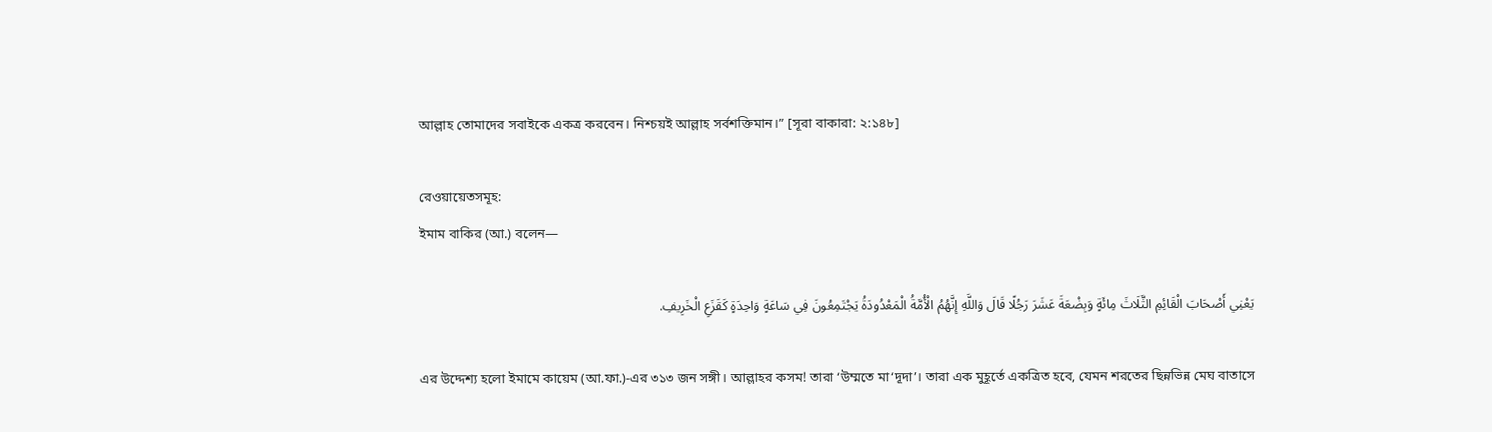আল্লাহ তোমাদের সবাইকে একত্র করবেন। নিশ্চয়ই আল্লাহ সর্বশক্তিমান।” [সূরা বাকারা: ২:১৪৮]

রেওয়ায়েতসমূহ:
ইমাম বাকির (আ.) বলেন—

يَعْنِي أَصْحَابَ الْقَائِمِ الثَّلَاثَ مِائَةٍ وَبِضْعَةَ عَشَرَ رَجُلًا قَالَ وَاللَّهِ إِنَّهُمُ الْأُمَّةُ الْمَعْدُودَةُ يَجْتَمِعُونَ فِي سَاعَةٍ وَاحِدَةٍ كَقَزَعِ الْخَرِيفِ.

এর উদ্দেশ্য হলো ইমামে কায়েম (আ.ফা.)-এর ৩১৩ জন সঙ্গী। আল্লাহর কসম! তারা ‘উম্মতে মা‘দূদা’। তারা এক মুহূর্তে একত্রিত হবে, যেমন শরতের ছিন্নভিন্ন মেঘ বাতাসে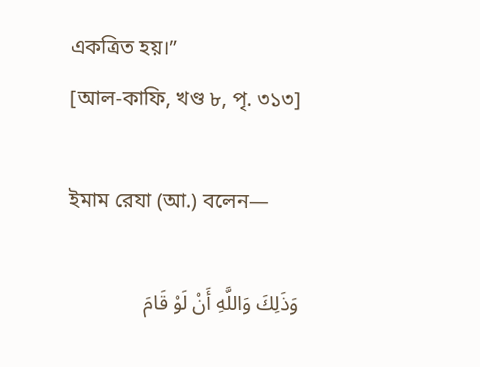একত্রিত হয়।”
[আল-কাফি, খণ্ড ৮, পৃ. ৩১৩]

ইমাম রেযা (আ.) বলেন—

وَذَلِكَ وَاللَّهِ أَنْ لَوْ قَامَ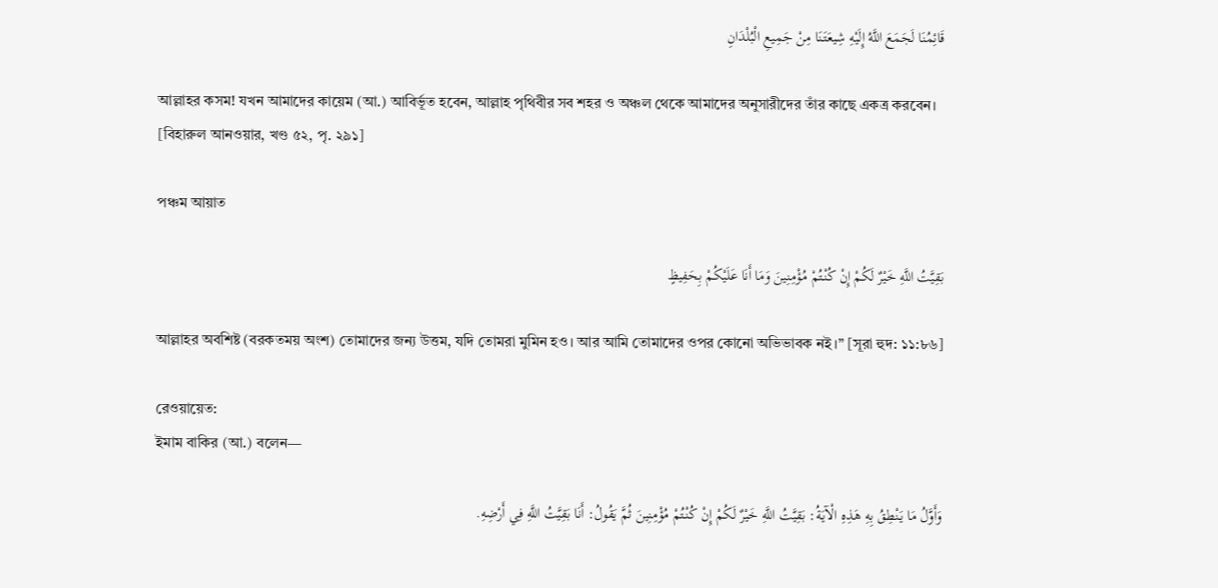قَائِمُنَا لَجَمَعَ اللَّهُ إِلَيْهِ شِيعَتَنَا مِنْ جَمِيعِ الْبُلْدَانِ

আল্লাহর কসম! যখন আমাদের কায়েম (আ.) আবির্ভূত হবেন, আল্লাহ পৃথিবীর সব শহর ও অঞ্চল থেকে আমাদের অনুসারীদের তাঁর কাছে একত্র করবেন।
[বিহারুল আনওয়ার, খণ্ড ৫২, পৃ. ২৯১]

পঞ্চম আয়াত

بَقِيَّتُ اللَّهِ خَيْرٌ لَكُمْ إِنْ كُنْتُمْ مُؤْمِنِينَ وَمَا أَنَا عَلَيْكُمْ بِحَفِيظٍ

আল্লাহর অবশিষ্ট (বরকতময় অংশ) তোমাদের জন্য উত্তম, যদি তোমরা মুমিন হও। আর আমি তোমাদের ওপর কোনো অভিভাবক নই।” [সূরা হুদ: ১১:৮৬]

রেওয়ায়েত:
ইমাম বাকির (আ.) বলেন—

وَأَوَّلُ مَا يَنْطِقُ بِهِ هَذِهِ الْآيَةُ: بَقِيَّتُ اللَّهِ خَيْرٌ لَكُمْ إِنْ كُنْتُمْ مُؤْمِنِينَ ثُمَّ يَقُولُ: أَنَا بَقِيَّتُ اللَّهِ فِي أَرْضِهِ.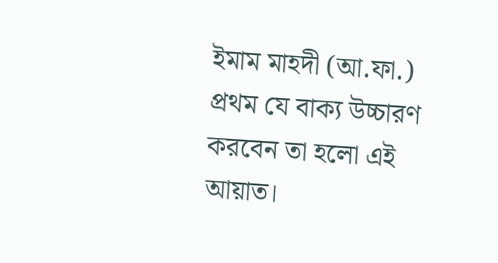ইমাম মাহদী (আ.ফা.) প্রথম যে বাক্য উচ্চারণ করবেন তা হলো এই আয়াত।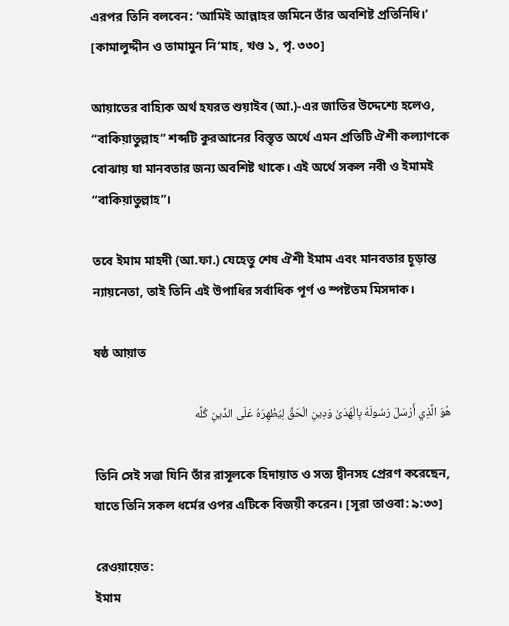এরপর তিনি বলবেন: ‘আমিই আল্লাহর জমিনে তাঁর অবশিষ্ট প্রতিনিধি।’
[কামালুদ্দীন ও তামামুন নি‘মাহ, খণ্ড ১, পৃ. ৩৩০]

আয়াতের বাহ্যিক অর্থ হযরত শুয়াইব (আ.)-এর জাতির উদ্দেশ্যে হলেও, “বাকিয়াতুল্লাহ” শব্দটি কুরআনের বিস্তৃত অর্থে এমন প্রতিটি ঐশী কল্যাণকে বোঝায় যা মানবতার জন্য অবশিষ্ট থাকে। এই অর্থে সকল নবী ও ইমামই “বাকিয়াতুল্লাহ”।

তবে ইমাম মাহদী (আ.ফা.) যেহেতু শেষ ঐশী ইমাম এবং মানবতার চূড়ান্ত ন্যায়নেতা, তাই তিনি এই উপাধির সর্বাধিক পূর্ণ ও স্পষ্টতম মিসদাক।

ষষ্ঠ আয়াত

هُوَ الَّذِي أَرْسَلَ رَسُولَهُ بِالْهُدَىٰ وَدِينِ الْحَقِّ لِيُظْهِرَهُ عَلَى الدِّينِ كُلِّه

তিনি সেই সত্তা যিনি তাঁর রাসূলকে হিদায়াত ও সত্য দ্বীনসহ প্রেরণ করেছেন, যাতে তিনি সকল ধর্মের ওপর এটিকে বিজয়ী করেন। [সূরা তাওবা: ৯:৩৩]

রেওয়ায়েত:
ইমাম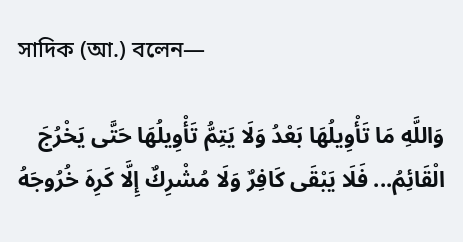সাদিক (আ.) বলেন—

وَاللَّهِ مَا تَأْوِيلُهَا بَعْدُ وَلَا يَتِمُّ تَأْوِيلُهَا حَتَّى يَخْرُجَ الْقَائِمُ... فَلَا يَبْقَى كَافِرٌ وَلَا مُشْرِكٌ إِلَّا كَرِهَ خُرُوجَهُ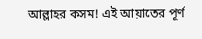আল্লাহর কসম! এই আয়াতের পূর্ণ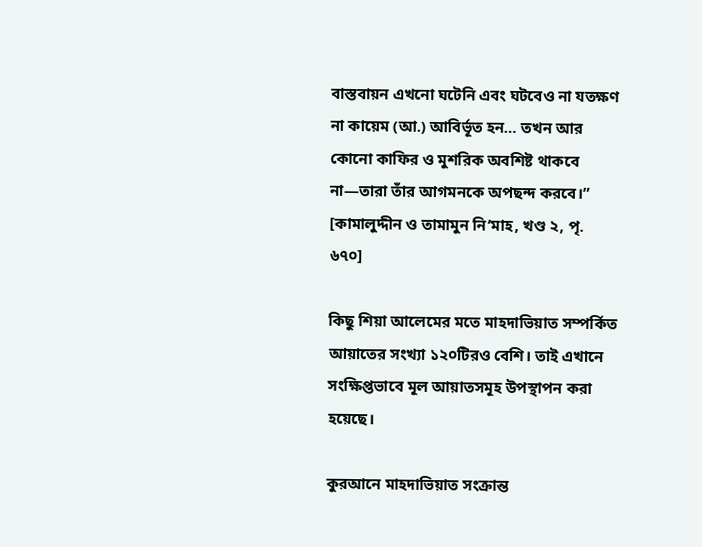বাস্তবায়ন এখনো ঘটেনি এবং ঘটবেও না যতক্ষণ না কায়েম (আ.) আবির্ভূত হন… তখন আর কোনো কাফির ও মুশরিক অবশিষ্ট থাকবে না—তারা তাঁর আগমনকে অপছন্দ করবে।”
[কামালুদ্দীন ও তামামুন নি‘মাহ, খণ্ড ২, পৃ. ৬৭০]

কিছু শিয়া আলেমের মতে মাহদাভিয়াত সম্পর্কিত আয়াতের সংখ্যা ১২০টিরও বেশি। তাই এখানে সংক্ষিপ্তভাবে মূল আয়াতসমূহ উপস্থাপন করা হয়েছে।

কুরআনে মাহদাভিয়াত সংক্রান্ত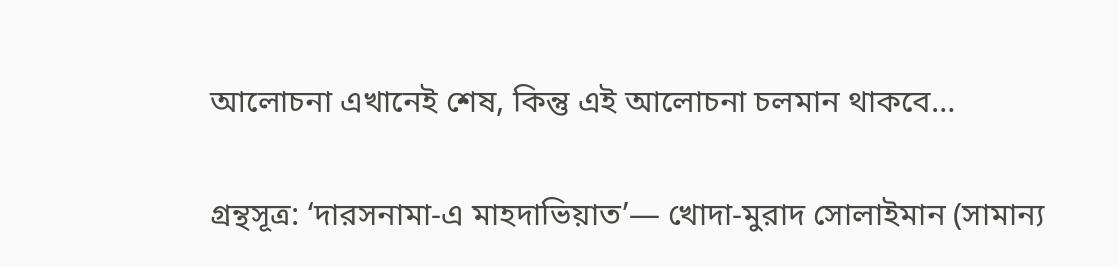আলোচনা এখানেই শেষ, কিন্তু এই আলোচনা চলমান থাকবে…

গ্রন্থসূত্র: ‘দারসনামা-এ মাহদাভিয়াত’— খোদা-মুরাদ সোলাইমান (সামান্য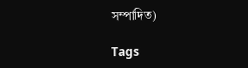সম্পাদিত)

Tags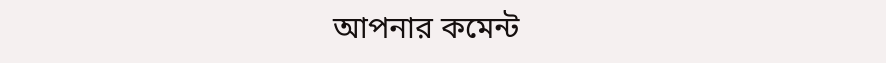আপনার কমেন্ট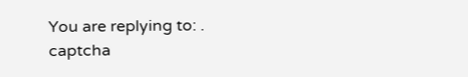You are replying to: .
captcha